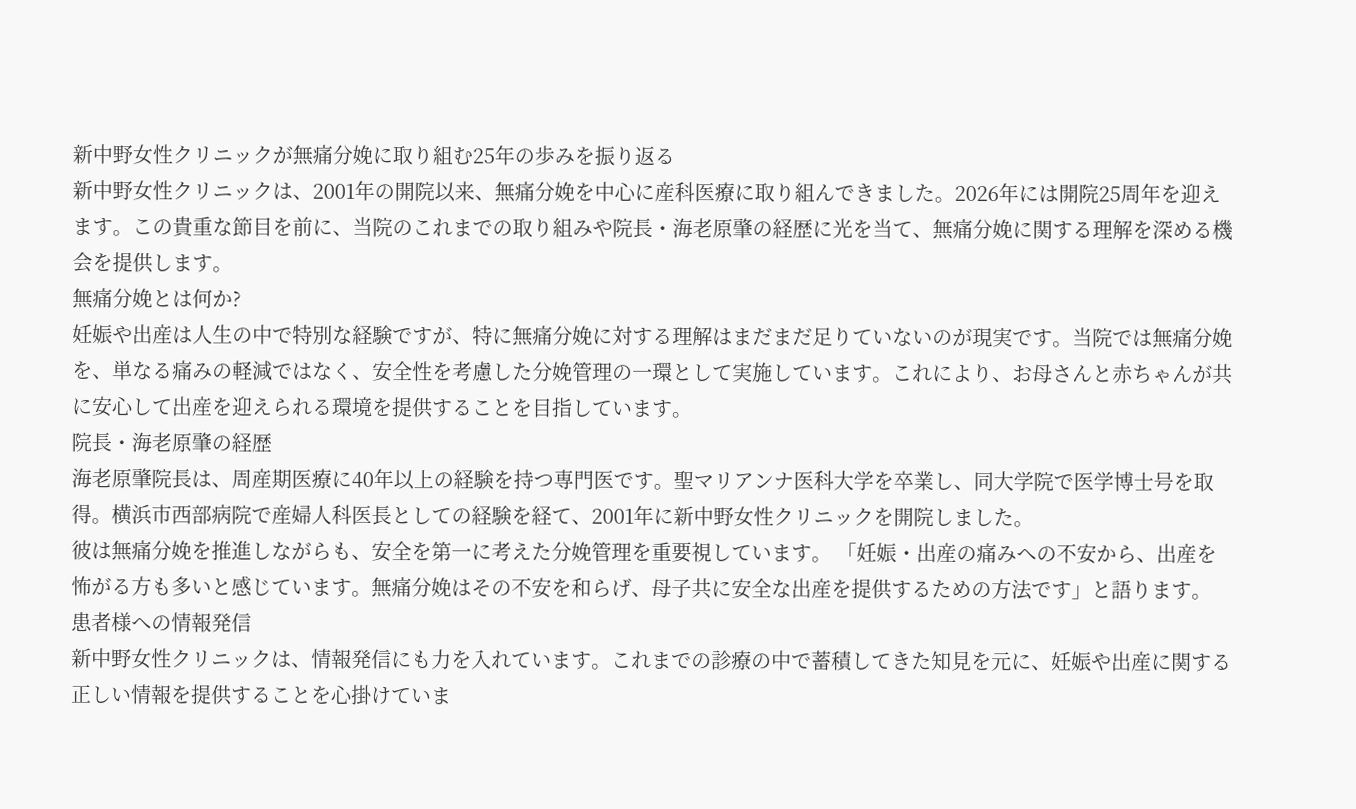新中野女性クリニックが無痛分娩に取り組む25年の歩みを振り返る
新中野女性クリニックは、2001年の開院以来、無痛分娩を中心に産科医療に取り組んできました。2026年には開院25周年を迎えます。この貴重な節目を前に、当院のこれまでの取り組みや院長・海老原肇の経歴に光を当て、無痛分娩に関する理解を深める機会を提供します。
無痛分娩とは何か?
妊娠や出産は人生の中で特別な経験ですが、特に無痛分娩に対する理解はまだまだ足りていないのが現実です。当院では無痛分娩を、単なる痛みの軽減ではなく、安全性を考慮した分娩管理の一環として実施しています。これにより、お母さんと赤ちゃんが共に安心して出産を迎えられる環境を提供することを目指しています。
院長・海老原肇の経歴
海老原肇院長は、周産期医療に40年以上の経験を持つ専門医です。聖マリアンナ医科大学を卒業し、同大学院で医学博士号を取得。横浜市西部病院で産婦人科医長としての経験を経て、2001年に新中野女性クリニックを開院しました。
彼は無痛分娩を推進しながらも、安全を第一に考えた分娩管理を重要視しています。 「妊娠・出産の痛みへの不安から、出産を怖がる方も多いと感じています。無痛分娩はその不安を和らげ、母子共に安全な出産を提供するための方法です」と語ります。
患者様への情報発信
新中野女性クリニックは、情報発信にも力を入れています。これまでの診療の中で蓄積してきた知見を元に、妊娠や出産に関する正しい情報を提供することを心掛けていま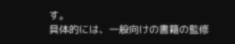す。
具体的には、一般向けの書籍の監修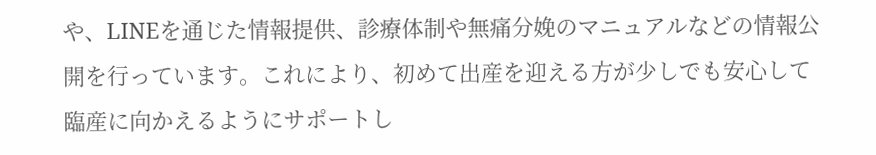や、LINEを通じた情報提供、診療体制や無痛分娩のマニュアルなどの情報公開を行っています。これにより、初めて出産を迎える方が少しでも安心して臨産に向かえるようにサポートし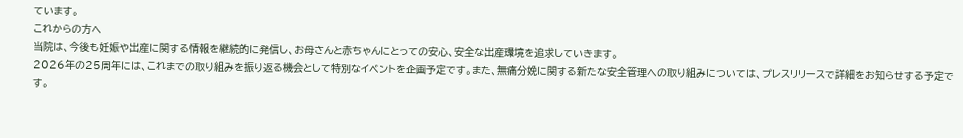ています。
これからの方へ
当院は、今後も妊娠や出産に関する情報を継続的に発信し、お母さんと赤ちゃんにとっての安心、安全な出産環境を追求していきます。
2026年の25周年には、これまでの取り組みを振り返る機会として特別なイベントを企画予定です。また、無痛分娩に関する新たな安全管理への取り組みについては、プレスリリースで詳細をお知らせする予定です。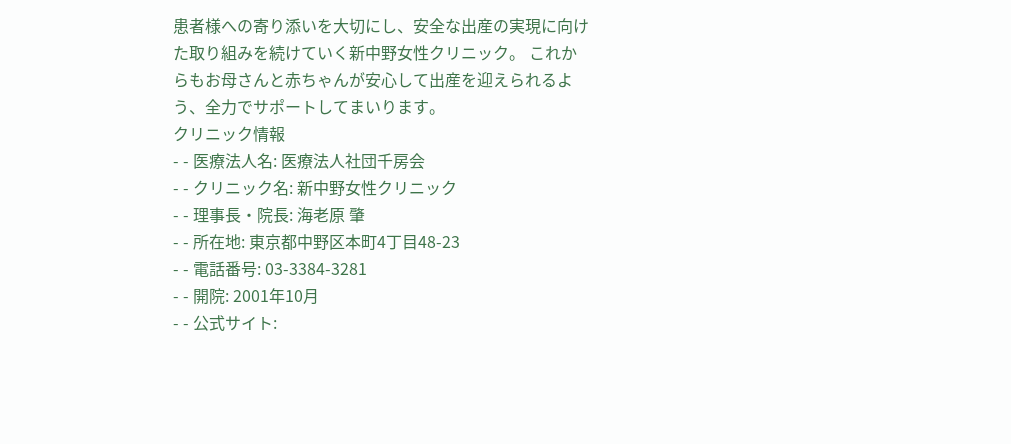患者様への寄り添いを大切にし、安全な出産の実現に向けた取り組みを続けていく新中野女性クリニック。 これからもお母さんと赤ちゃんが安心して出産を迎えられるよう、全力でサポートしてまいります。
クリニック情報
- - 医療法人名: 医療法人社団千房会
- - クリニック名: 新中野女性クリニック
- - 理事長・院長: 海老原 肇
- - 所在地: 東京都中野区本町4丁目48-23
- - 電話番号: 03-3384-3281
- - 開院: 2001年10月
- - 公式サイト: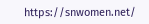https://snwomen.net/